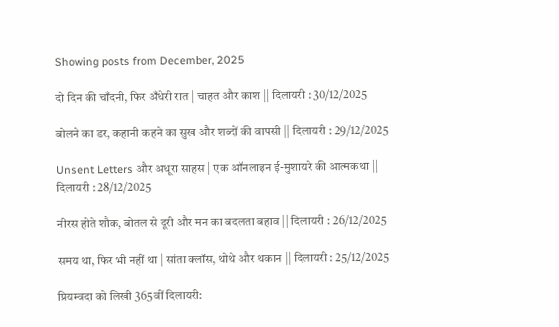Showing posts from December, 2025

दो दिन की चाँदनी, फिर अँधेरी रात | चाहत और काश || दिलायरी : 30/12/2025

बोलने का डर, कहानी कहने का सुख और शब्दों की वापसी || दिलायरी : 29/12/2025

Unsent Letters और अधूरा साहस | एक ऑनलाइन ई-मुशायरे की आत्मकथा || दिलायरी : 28/12/2025

नीरस होते शौक, बोतल से दूरी और मन का बदलता बहाव || दिलायरी : 26/12/2025

समय था, फिर भी नहीं था | सांता क्लॉस, थोथे और थकान || दिलायरी : 25/12/2025

प्रियम्वदा को लिखी 365वीं दिलायरी: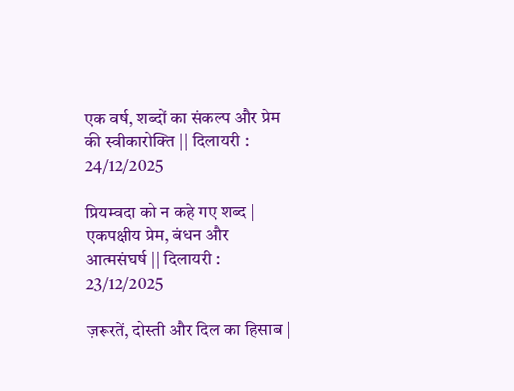एक वर्ष, शब्दों का संकल्प और प्रेम की स्वीकारोक्ति || दिलायरी : 24/12/2025

प्रियम्वदा को न कहे गए शब्द | एकपक्षीय प्रेम, बंधन और आत्मसंघर्ष || दिलायरी : 23/12/2025

ज़रूरतें, दोस्ती और दिल का हिसाब |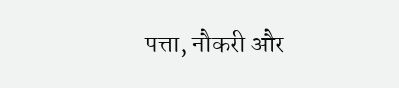पत्ता, नौकरी और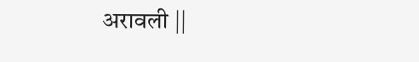अरावली ||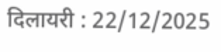दिलायरी : 22/12/2025